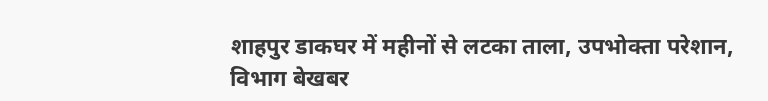शाहपुर डाकघर में महीनों से लटका ताला, उपभोक्ता परेशान, विभाग बेखबर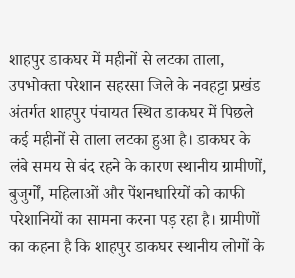शाहपुर डाकघर में महीनों से लटका ताला, उपभोक्ता परेशान सहरसा जिले के नवहट्टा प्रखंड अंतर्गत शाहपुर पंचायत स्थित डाकघर में पिछले कई महीनों से ताला लटका हुआ है। डाकघर के लंबे समय से बंद रहने के कारण स्थानीय ग्रामीणों, बुजुर्गों, महिलाओं और पेंशनधारियों को काफी परेशानियों का सामना करना पड़ रहा है। ग्रामीणों का कहना है कि शाहपुर डाकघर स्थानीय लोगों के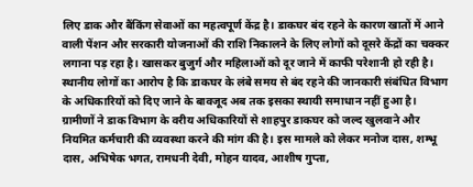लिए डाक और बैंकिंग सेवाओं का महत्वपूर्ण केंद्र है। डाकघर बंद रहने के कारण खातों में आने वाली पेंशन और सरकारी योजनाओं की राशि निकालने के लिए लोगों को दूसरे केंद्रों का चक्कर लगाना पड़ रहा है। खासकर बुजुर्ग और महिलाओं को दूर जाने में काफी परेशानी हो रही है। स्थानीय लोगों का आरोप है कि डाकघर के लंबे समय से बंद रहने की जानकारी संबंधित विभाग के अधिकारियों को दिए जाने के बावजूद अब तक इसका स्थायी समाधान नहीं हुआ है। ग्रामीणों ने डाक विभाग के वरीय अधिकारियों से शाहपुर डाकघर को जल्द खुलवाने और नियमित कर्मचारी की व्यवस्था करने की मांग की है। इस मामले को लेकर मनोज दास, शम्भू दास, अभिषेक भगत, रामधनी देवी, मोहन यादव, आशीष गुप्ता,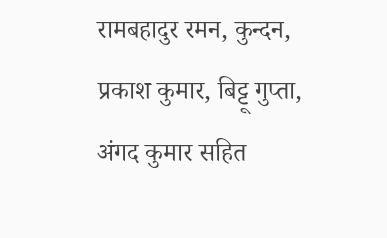रामबहादुर रमन, कुन्दन, प्रकाश कुमार, बिट्टू गुप्ता, अंगद कुमार सहित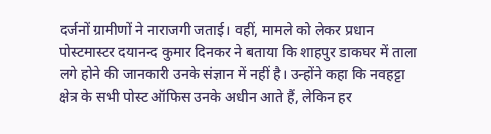दर्जनों ग्रामीणों ने नाराजगी जताई। वहीं, मामले को लेकर प्रधान पोस्टमास्टर दयानन्द कुमार दिनकर ने बताया कि शाहपुर डाकघर में ताला लगे होने की जानकारी उनके संज्ञान में नहीं है। उन्होंने कहा कि नवहट्टा क्षेत्र के सभी पोस्ट ऑफिस उनके अधीन आते हैं, लेकिन हर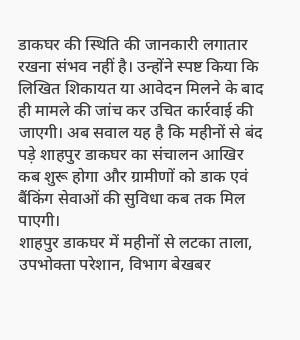डाकघर की स्थिति की जानकारी लगातार रखना संभव नहीं है। उन्होंने स्पष्ट किया कि लिखित शिकायत या आवेदन मिलने के बाद ही मामले की जांच कर उचित कार्रवाई की जाएगी। अब सवाल यह है कि महीनों से बंद पड़े शाहपुर डाकघर का संचालन आखिर कब शुरू होगा और ग्रामीणों को डाक एवं बैंकिंग सेवाओं की सुविधा कब तक मिल पाएगी।
शाहपुर डाकघर में महीनों से लटका ताला, उपभोक्ता परेशान, विभाग बेखबर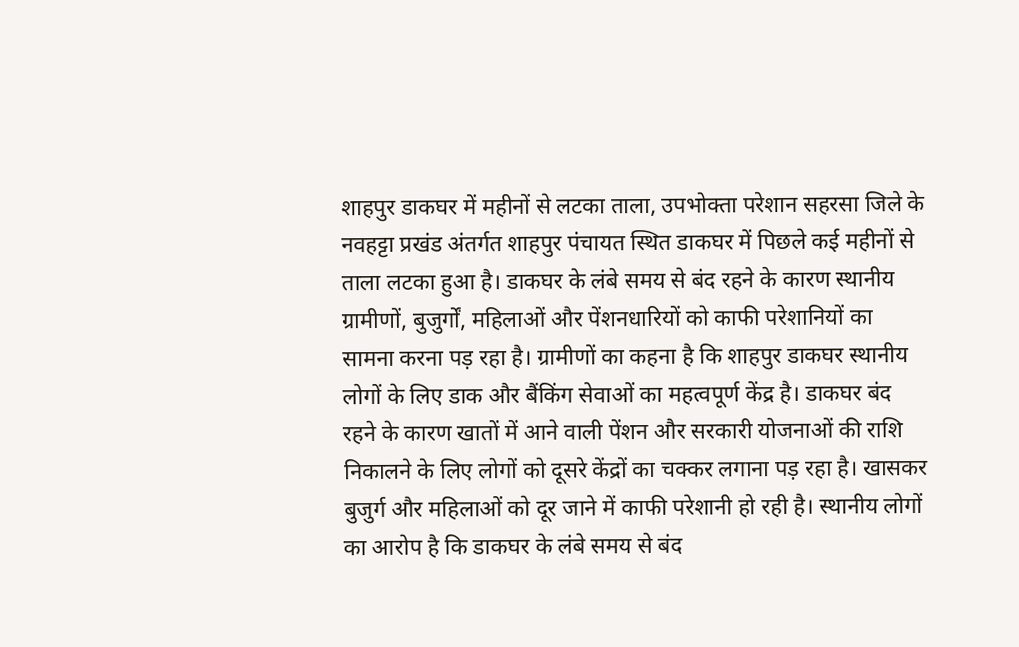शाहपुर डाकघर में महीनों से लटका ताला, उपभोक्ता परेशान सहरसा जिले के नवहट्टा प्रखंड अंतर्गत शाहपुर पंचायत स्थित डाकघर में पिछले कई महीनों से ताला लटका हुआ है। डाकघर के लंबे समय से बंद रहने के कारण स्थानीय ग्रामीणों, बुजुर्गों, महिलाओं और पेंशनधारियों को काफी परेशानियों का सामना करना पड़ रहा है। ग्रामीणों का कहना है कि शाहपुर डाकघर स्थानीय लोगों के लिए डाक और बैंकिंग सेवाओं का महत्वपूर्ण केंद्र है। डाकघर बंद रहने के कारण खातों में आने वाली पेंशन और सरकारी योजनाओं की राशि निकालने के लिए लोगों को दूसरे केंद्रों का चक्कर लगाना पड़ रहा है। खासकर बुजुर्ग और महिलाओं को दूर जाने में काफी परेशानी हो रही है। स्थानीय लोगों का आरोप है कि डाकघर के लंबे समय से बंद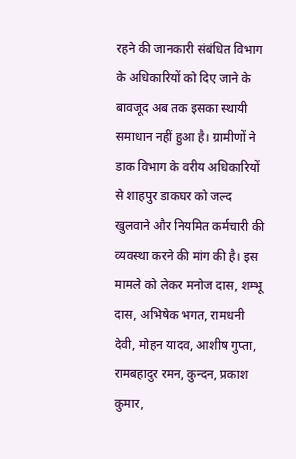रहने की जानकारी संबंधित विभाग के अधिकारियों को दिए जाने के बावजूद अब तक इसका स्थायी समाधान नहीं हुआ है। ग्रामीणों ने डाक विभाग के वरीय अधिकारियों से शाहपुर डाकघर को जल्द खुलवाने और नियमित कर्मचारी की व्यवस्था करने की मांग की है। इस मामले को लेकर मनोज दास, शम्भू दास, अभिषेक भगत, रामधनी देवी, मोहन यादव, आशीष गुप्ता, रामबहादुर रमन, कुन्दन, प्रकाश कुमार,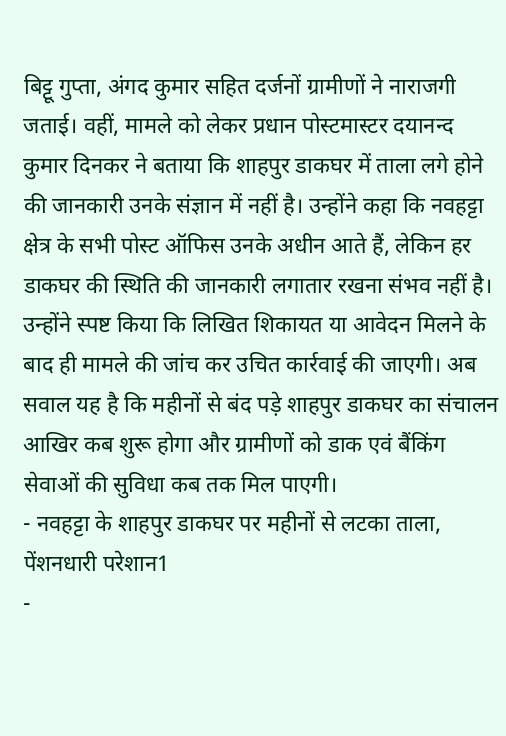बिट्टू गुप्ता, अंगद कुमार सहित दर्जनों ग्रामीणों ने नाराजगी जताई। वहीं, मामले को लेकर प्रधान पोस्टमास्टर दयानन्द कुमार दिनकर ने बताया कि शाहपुर डाकघर में ताला लगे होने की जानकारी उनके संज्ञान में नहीं है। उन्होंने कहा कि नवहट्टा क्षेत्र के सभी पोस्ट ऑफिस उनके अधीन आते हैं, लेकिन हर डाकघर की स्थिति की जानकारी लगातार रखना संभव नहीं है। उन्होंने स्पष्ट किया कि लिखित शिकायत या आवेदन मिलने के बाद ही मामले की जांच कर उचित कार्रवाई की जाएगी। अब सवाल यह है कि महीनों से बंद पड़े शाहपुर डाकघर का संचालन आखिर कब शुरू होगा और ग्रामीणों को डाक एवं बैंकिंग सेवाओं की सुविधा कब तक मिल पाएगी।
- नवहट्टा के शाहपुर डाकघर पर महीनों से लटका ताला, पेंशनधारी परेशान1
-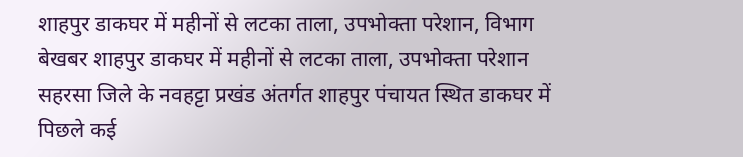शाहपुर डाकघर में महीनों से लटका ताला, उपभोक्ता परेशान, विभाग बेखबर शाहपुर डाकघर में महीनों से लटका ताला, उपभोक्ता परेशान सहरसा जिले के नवहट्टा प्रखंड अंतर्गत शाहपुर पंचायत स्थित डाकघर में पिछले कई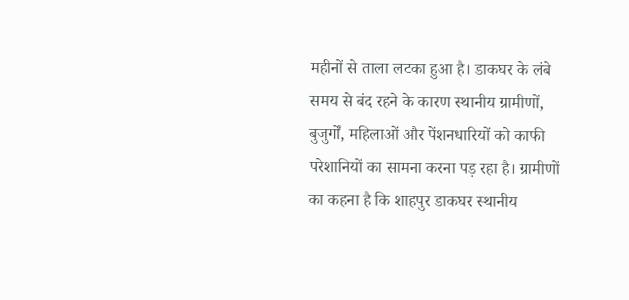महीनों से ताला लटका हुआ है। डाकघर के लंबे समय से बंद रहने के कारण स्थानीय ग्रामीणों, बुजुर्गों, महिलाओं और पेंशनधारियों को काफी परेशानियों का सामना करना पड़ रहा है। ग्रामीणों का कहना है कि शाहपुर डाकघर स्थानीय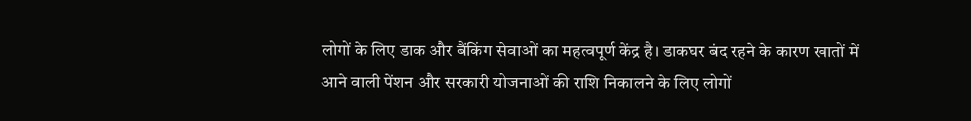लोगों के लिए डाक और बैंकिंग सेवाओं का महत्वपूर्ण केंद्र है। डाकघर बंद रहने के कारण खातों में आने वाली पेंशन और सरकारी योजनाओं की राशि निकालने के लिए लोगों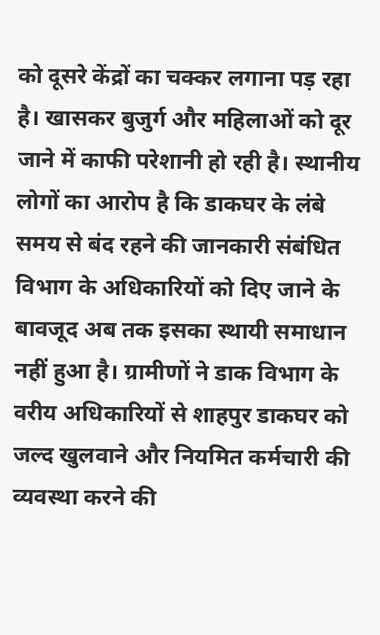को दूसरे केंद्रों का चक्कर लगाना पड़ रहा है। खासकर बुजुर्ग और महिलाओं को दूर जाने में काफी परेशानी हो रही है। स्थानीय लोगों का आरोप है कि डाकघर के लंबे समय से बंद रहने की जानकारी संबंधित विभाग के अधिकारियों को दिए जाने के बावजूद अब तक इसका स्थायी समाधान नहीं हुआ है। ग्रामीणों ने डाक विभाग के वरीय अधिकारियों से शाहपुर डाकघर को जल्द खुलवाने और नियमित कर्मचारी की व्यवस्था करने की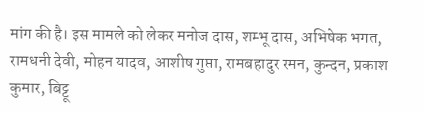मांग की है। इस मामले को लेकर मनोज दास, शम्भू दास, अभिषेक भगत, रामधनी देवी, मोहन यादव, आशीष गुप्ता, रामबहादुर रमन, कुन्दन, प्रकाश कुमार, बिट्टू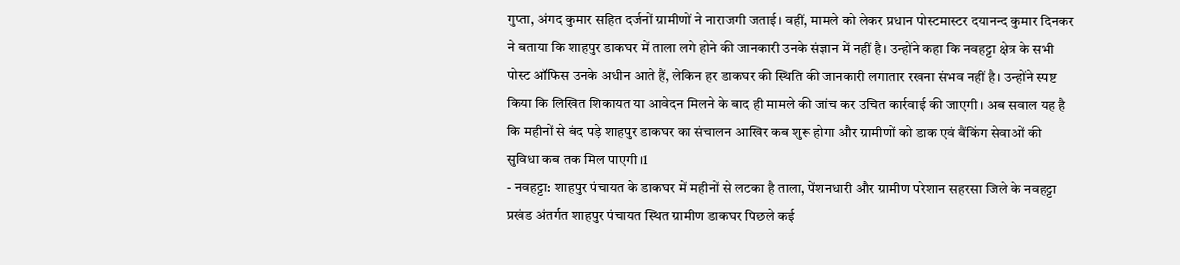गुप्ता, अंगद कुमार सहित दर्जनों ग्रामीणों ने नाराजगी जताई। वहीं, मामले को लेकर प्रधान पोस्टमास्टर दयानन्द कुमार दिनकर ने बताया कि शाहपुर डाकघर में ताला लगे होने की जानकारी उनके संज्ञान में नहीं है। उन्होंने कहा कि नवहट्टा क्षेत्र के सभी पोस्ट ऑफिस उनके अधीन आते हैं, लेकिन हर डाकघर की स्थिति की जानकारी लगातार रखना संभव नहीं है। उन्होंने स्पष्ट किया कि लिखित शिकायत या आवेदन मिलने के बाद ही मामले की जांच कर उचित कार्रवाई की जाएगी। अब सवाल यह है कि महीनों से बंद पड़े शाहपुर डाकघर का संचालन आखिर कब शुरू होगा और ग्रामीणों को डाक एवं बैंकिंग सेवाओं की सुविधा कब तक मिल पाएगी।1
- नवहट्टा: शाहपुर पंचायत के डाकघर में महीनों से लटका है ताला, पेंशनधारी और ग्रामीण परेशान सहरसा जिले के नवहट्टा प्रखंड अंतर्गत शाहपुर पंचायत स्थित ग्रामीण डाकघर पिछले कई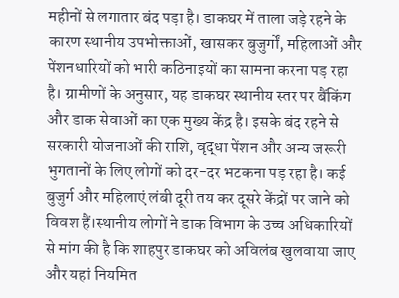महीनों से लगातार बंद पड़ा है। डाकघर में ताला जड़े रहने के कारण स्थानीय उपभोक्ताओं, खासकर बुजुर्गों, महिलाओं और पेंशनधारियों को भारी कठिनाइयों का सामना करना पड़ रहा है। ग्रामीणों के अनुसार, यह डाकघर स्थानीय स्तर पर बैंकिंग और डाक सेवाओं का एक मुख्य केंद्र है। इसके बंद रहने से सरकारी योजनाओं की राशि, वृद्धा पेंशन और अन्य जरूरी भुगतानों के लिए लोगों को दर-दर भटकना पड़ रहा है। कई बुजुर्ग और महिलाएं लंबी दूरी तय कर दूसरे केंद्रों पर जाने को विवश हैं।स्थानीय लोगों ने डाक विभाग के उच्च अधिकारियों से मांग की है कि शाहपुर डाकघर को अविलंब खुलवाया जाए और यहां नियमित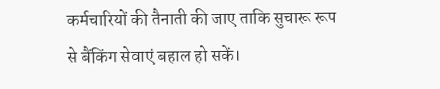कर्मचारियों की तैनाती की जाए ताकि सुचारू रूप से बैंकिंग सेवाएं बहाल हो सकें।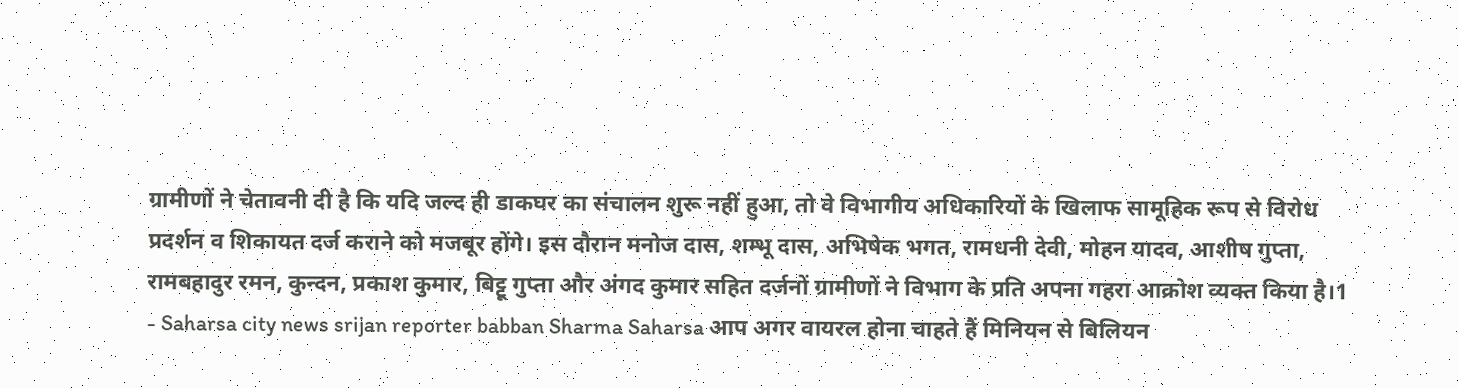ग्रामीणों ने चेतावनी दी है कि यदि जल्द ही डाकघर का संचालन शुरू नहीं हुआ, तो वे विभागीय अधिकारियों के खिलाफ सामूहिक रूप से विरोध प्रदर्शन व शिकायत दर्ज कराने को मजबूर होंगे। इस दौरान मनोज दास, शम्भू दास, अभिषेक भगत, रामधनी देवी, मोहन यादव, आशीष गुप्ता, रामबहादुर रमन, कुन्दन, प्रकाश कुमार, बिट्टू गुप्ता और अंगद कुमार सहित दर्जनों ग्रामीणों ने विभाग के प्रति अपना गहरा आक्रोश व्यक्त किया है।1
- Saharsa city news srijan reporter babban Sharma Saharsa आप अगर वायरल होना चाहते हैं मिनियन से बिलियन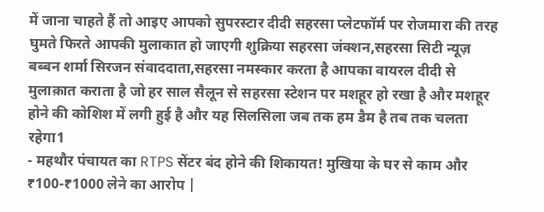में जाना चाहते हैं तो आइए आपको सुपरस्टार दीदी सहरसा प्लेटफॉर्म पर रोजमारा की तरह घुमते फिरते आपकी मुलाकात हो जाएगी शुक्रिया सहरसा जंक्शन,सहरसा सिटी न्यूज़ बब्बन शर्मा सिरजन संवाददाता,सहरसा नमस्कार करता है आपका वायरल दीदी से मुलाक़ात कराता है जो हर साल सैलून से सहरसा स्टेशन पर मशहूर हो रखा है और मशहूर होने की कोशिश में लगी हुई है और यह सिलसिला जब तक हम डैम है तब तक चलता रहेगा1
- महथौर पंचायत का RTPS सेंटर बंद होने की शिकायत! मुखिया के घर से काम और ₹100-₹1000 लेने का आरोप |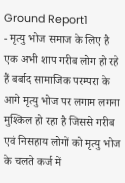Ground Report1
- मृत्यु भोज समाज के लिए है एक अभी शाप गरीब लोग हो रहे हैं बर्बाद सामाजिक परम्परा के आगे मृत्यु भोज पर लगाम लगना मुश्किल हो रहा है जिससे गरीब एवं निसहाय लोगों को मृत्यु भोज के चलते कर्ज में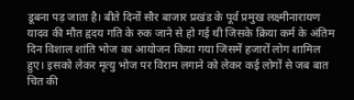डूबना पड़ जाता है। बीते दिनों सौर बाजार प्रखंड के पूर्व प्रमुख लक्ष्मीनारायण यादव की मौत हृदय गति के रुक जाने से हो गई थी जिसके क्रिया कर्म के अंतिम दिन विशाल शांति भोज का आयोजन किया गया जिसमें हजारों लोग शामिल हुए। इसको लेकर मृत्यु भोज पर विराम लगाने को लेकर कई लोगों से जब बात चित की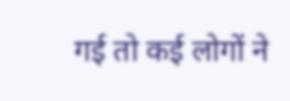गई तो कई लोगों ने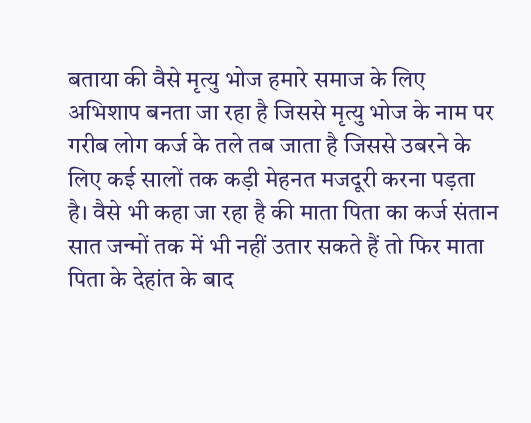बताया की वैसे मृत्यु भोज हमारे समाज के लिए अभिशाप बनता जा रहा है जिससे मृत्यु भोज के नाम पर गरीब लोग कर्ज के तले तब जाता है जिससे उबरने के लिए कई सालों तक कड़ी मेहनत मजदूरी करना पड़ता है। वैसे भी कहा जा रहा है की माता पिता का कर्ज संतान सात जन्मों तक में भी नहीं उतार सकते हैं तो फिर माता पिता के देहांत के बाद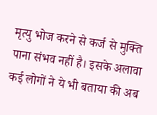मृत्यु भोज करने से कर्ज से मुक्ति पाना संभव नहीं है। इसके अलावा कई लोगों ने ये भी बताया की अब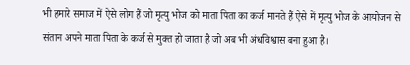भी हमारे समाज में ऐसे लोग हैं जो मृत्यु भोज को माता पिता का कर्ज मानते हैं ऐसे में मृत्यु भोज के आयोजन से संतान अपने माता पिता के कर्ज से मुक्त हो जाता है जो अब भी अंधविश्वास बना हुआ है।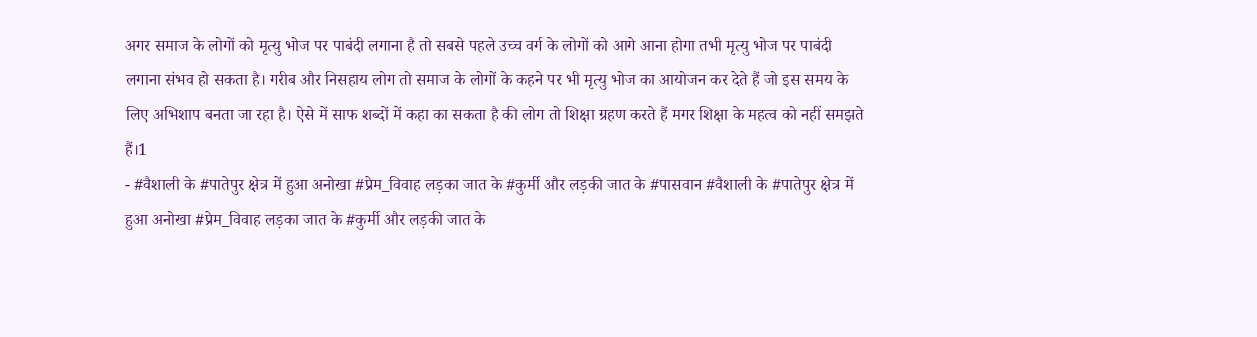अगर समाज के लोगों को मृत्यु भोज पर पाबंदी लगाना है तो सबसे पहले उच्च वर्ग के लोगों को आगे आना होगा तभी मृत्यु भोज पर पाबंदी लगाना संभव हो सकता है। गरीब और निसहाय लोग तो समाज के लोगों के कहने पर भी मृत्यु भोज का आयोजन कर देते हैं जो इस समय के लिए अभिशाप बनता जा रहा है। ऐसे में साफ शब्दों में कहा का सकता है की लोग तो शिक्षा ग्रहण करते हैं मगर शिक्षा के महत्व को नहीं समझते हैं।1
- #वैशाली के #पातेपुर क्षेत्र में हुआ अनोखा #प्रेम_विवाह लड़का जात के #कुर्मी और लड़की जात के #पासवान #वैशाली के #पातेपुर क्षेत्र में हुआ अनोखा #प्रेम_विवाह लड़का जात के #कुर्मी और लड़की जात के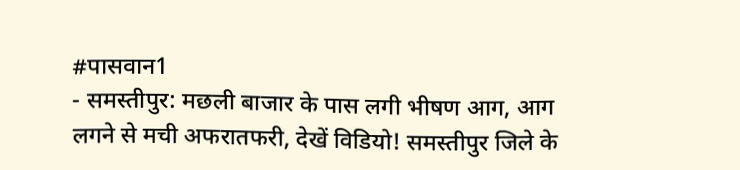#पासवान1
- समस्तीपुर: मछली बाजार के पास लगी भीषण आग, आग लगने से मची अफरातफरी, देखें विडियो! समस्तीपुर जिले के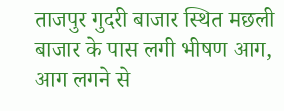ताजपुर गुदरी बाजार स्थित मछली बाजार के पास लगी भीषण आग, आग लगने से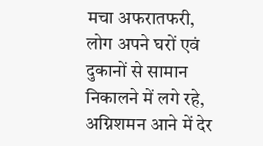मचा अफरातफरी, लोग अपने घरों एवं दुकानों से सामान निकालने में लगे रहे, अग्निशमन आने में देर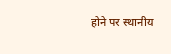होने पर स्थानीय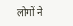लोगों ने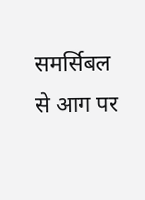समर्सिबल से आग पर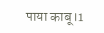पाया काबू।1